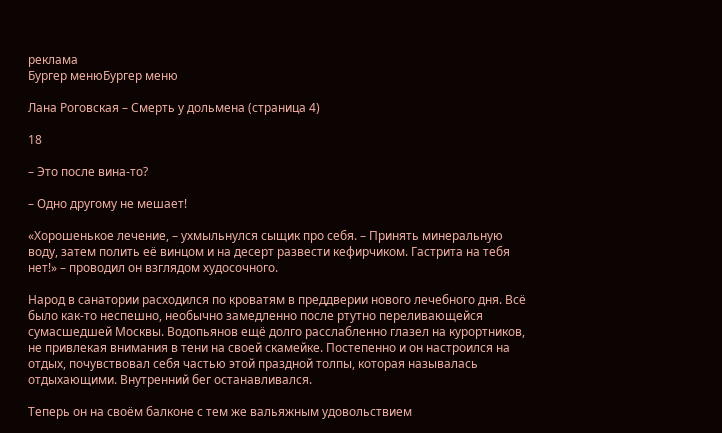реклама
Бургер менюБургер меню

Лана Роговская – Смерть у дольмена (страница 4)

18

– Это после вина-то?

– Одно другому не мешает!

«Хорошенькое лечение, – ухмыльнулся сыщик про себя. – Принять минеральную воду, затем полить её винцом и на десерт развести кефирчиком. Гастрита на тебя нет!» – проводил он взглядом худосочного.

Народ в санатории расходился по кроватям в преддверии нового лечебного дня. Всё было как-то неспешно, необычно замедленно после ртутно переливающейся сумасшедшей Москвы. Водопьянов ещё долго расслабленно глазел на курортников, не привлекая внимания в тени на своей скамейке. Постепенно и он настроился на отдых, почувствовал себя частью этой праздной толпы, которая называлась отдыхающими. Внутренний бег останавливался.

Теперь он на своём балконе с тем же вальяжным удовольствием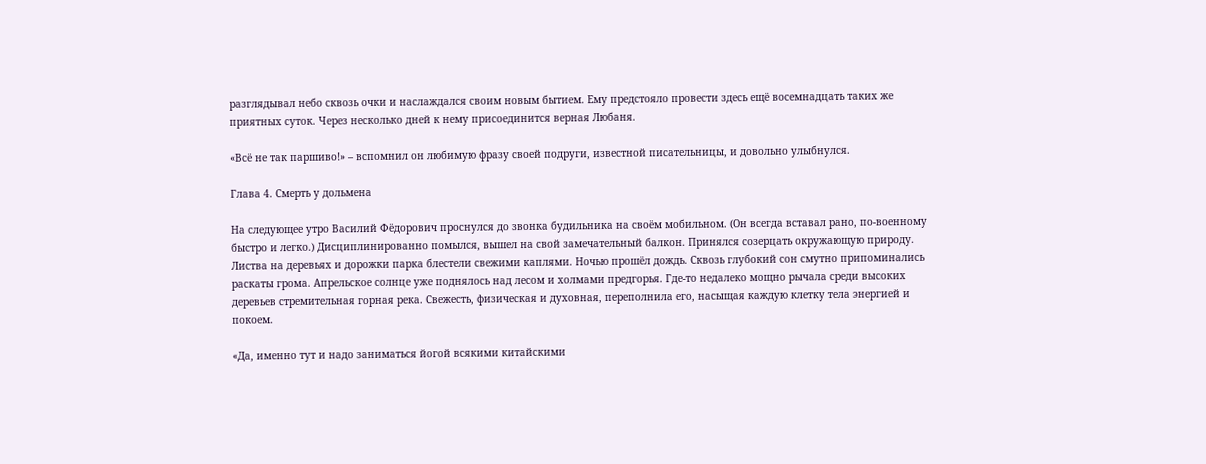разглядывал небо сквозь очки и наслаждался своим новым бытием. Ему предстояло провести здесь ещё восемнадцать таких же приятных суток. Через несколько дней к нему присоединится верная Любаня.

«Всё не так паршиво!» – вспомнил он любимую фразу своей подруги, известной писательницы, и довольно улыбнулся.

Глава 4. Смерть у дольмена

На следующее утро Василий Фёдорович проснулся до звонка будильника на своём мобильном. (Он всегда вставал рано, по-военному быстро и легко.) Дисциплинированно помылся, вышел на свой замечательный балкон. Принялся созерцать окружающую природу. Листва на деревьях и дорожки парка блестели свежими каплями. Ночью прошёл дождь. Сквозь глубокий сон смутно припоминались раскаты грома. Апрельское солнце уже поднялось над лесом и холмами предгорья. Где-то недалеко мощно рычала среди высоких деревьев стремительная горная река. Свежесть, физическая и духовная, переполнила его, насыщая каждую клетку тела энергией и покоем.

«Да, именно тут и надо заниматься йогой всякими китайскими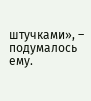штучками», – подумалось ему.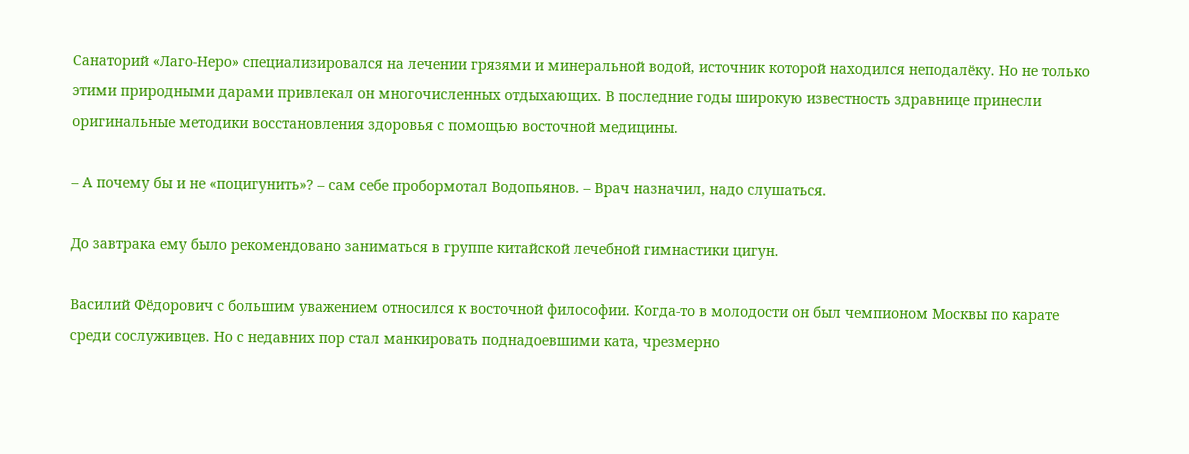Санаторий «Лаго-Неро» специализировался на лечении грязями и минеральной водой, источник которой находился неподалёку. Но не только этими природными дарами привлекал он многочисленных отдыхающих. В последние годы широкую известность здравнице принесли оригинальные методики восстановления здоровья с помощью восточной медицины.

– А почему бы и не «поцигунить»? – сам себе пробормотал Водопьянов. – Врач назначил, надо слушаться.

До завтрака ему было рекомендовано заниматься в группе китайской лечебной гимнастики цигун.

Василий Фёдорович с большим уважением относился к восточной философии. Когда-то в молодости он был чемпионом Москвы по карате среди сослуживцев. Но с недавних пор стал манкировать поднадоевшими ката, чрезмерно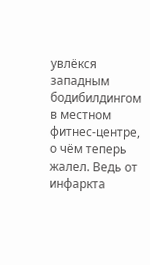увлёкся западным бодибилдингом в местном фитнес-центре, о чём теперь жалел. Ведь от инфаркта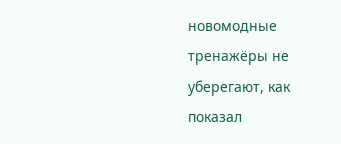новомодные тренажёры не уберегают, как показал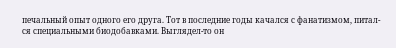печальный опыт одного его друга. Тот в последние годы качался с фанатизмом, питал-ся специальными биодобавками. Выглядел-то он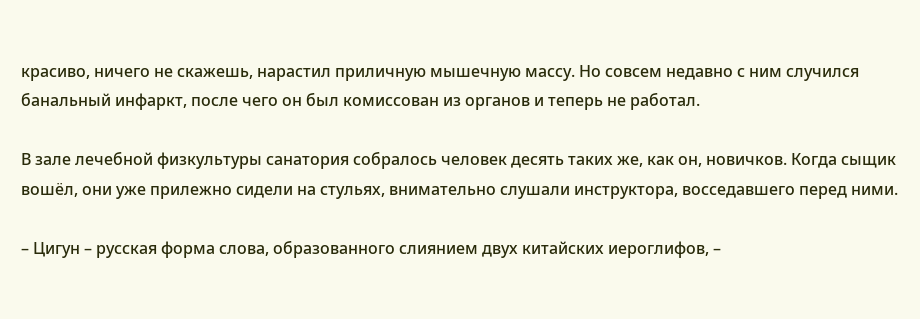красиво, ничего не скажешь, нарастил приличную мышечную массу. Но совсем недавно с ним случился банальный инфаркт, после чего он был комиссован из органов и теперь не работал.

В зале лечебной физкультуры санатория собралось человек десять таких же, как он, новичков. Когда сыщик вошёл, они уже прилежно сидели на стульях, внимательно слушали инструктора, восседавшего перед ними.

– Цигун – русская форма слова, образованного слиянием двух китайских иероглифов, –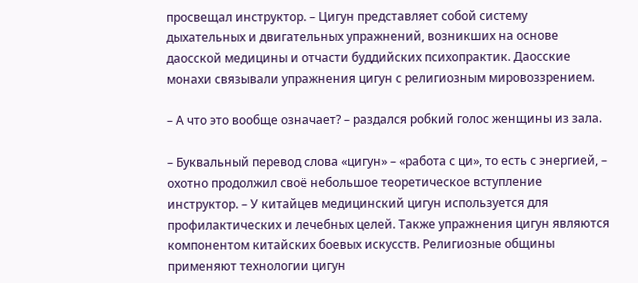просвещал инструктор. – Цигун представляет собой систему дыхательных и двигательных упражнений, возникших на основе даосской медицины и отчасти буддийских психопрактик. Даосские монахи связывали упражнения цигун с религиозным мировоззрением.

– А что это вообще означает? – раздался робкий голос женщины из зала.

– Буквальный перевод слова «цигун» – «работа с ци», то есть с энергией, – охотно продолжил своё небольшое теоретическое вступление инструктор. – У китайцев медицинский цигун используется для профилактических и лечебных целей. Также упражнения цигун являются компонентом китайских боевых искусств. Религиозные общины применяют технологии цигун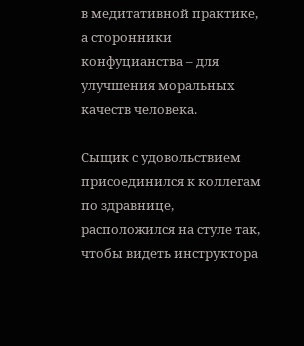в медитативной практике, а сторонники конфуцианства – для улучшения моральных качеств человека.

Сыщик с удовольствием присоединился к коллегам по здравнице, расположился на стуле так, чтобы видеть инструктора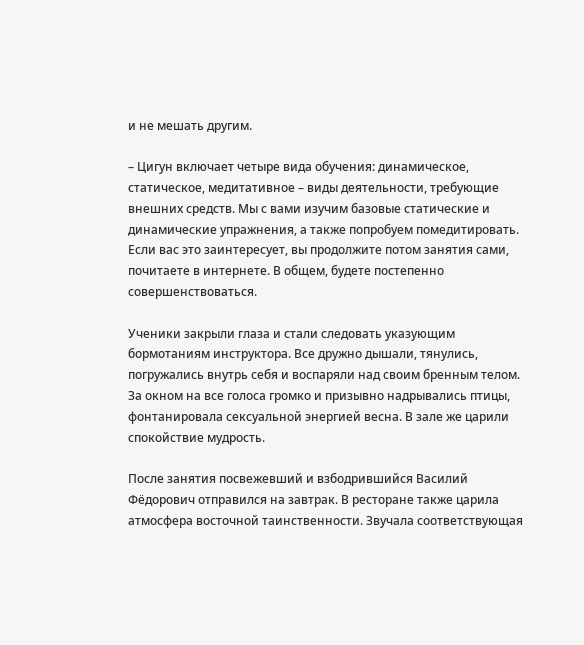и не мешать другим.

– Цигун включает четыре вида обучения: динамическое, статическое, медитативное – виды деятельности, требующие внешних средств. Мы с вами изучим базовые статические и динамические упражнения, а также попробуем помедитировать. Если вас это заинтересует, вы продолжите потом занятия сами, почитаете в интернете. В общем, будете постепенно совершенствоваться.

Ученики закрыли глаза и стали следовать указующим бормотаниям инструктора. Все дружно дышали, тянулись, погружались внутрь себя и воспаряли над своим бренным телом. За окном на все голоса громко и призывно надрывались птицы, фонтанировала сексуальной энергией весна. В зале же царили спокойствие мудрость.

После занятия посвежевший и взбодрившийся Василий Фёдорович отправился на завтрак. В ресторане также царила атмосфера восточной таинственности. Звучала соответствующая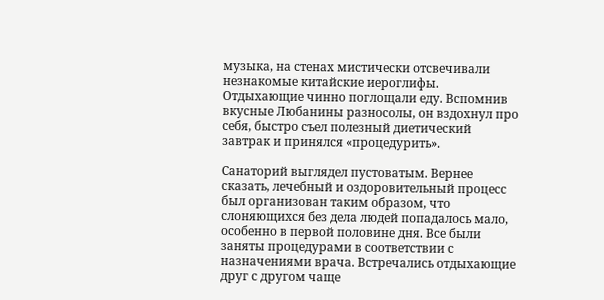музыка, на стенах мистически отсвечивали незнакомые китайские иероглифы. Отдыхающие чинно поглощали еду. Вспомнив вкусные Любанины разносолы, он вздохнул про себя, быстро съел полезный диетический завтрак и принялся «процедурить».

Санаторий выглядел пустоватым. Вернее сказать, лечебный и оздоровительный процесс был организован таким образом, что слоняющихся без дела людей попадалось мало, особенно в первой половине дня. Все были заняты процедурами в соответствии с назначениями врача. Встречались отдыхающие друг с другом чаще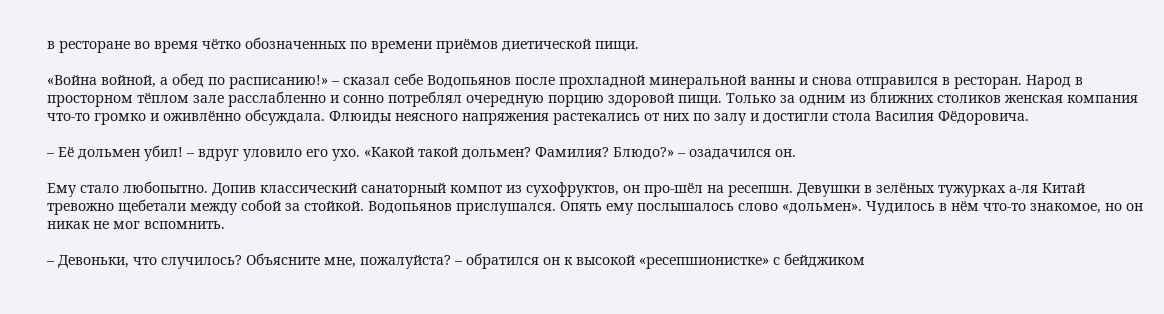в ресторане во время чётко обозначенных по времени приёмов диетической пищи.

«Война войной, а обед по расписанию!» – сказал себе Водопьянов после прохладной минеральной ванны и снова отправился в ресторан. Народ в просторном тёплом зале расслабленно и сонно потреблял очередную порцию здоровой пищи. Только за одним из ближних столиков женская компания что-то громко и оживлённо обсуждала. Флюиды неясного напряжения растекались от них по залу и достигли стола Василия Фёдоровича.

– Её дольмен убил! – вдруг уловило его ухо. «Какой такой дольмен? Фамилия? Блюдо?» – озадачился он.

Ему стало любопытно. Допив классический санаторный компот из сухофруктов, он про-шёл на ресепшн. Девушки в зелёных тужурках а-ля Китай тревожно щебетали между собой за стойкой. Водопьянов прислушался. Опять ему послышалось слово «дольмен». Чудилось в нём что-то знакомое, но он никак не мог вспомнить.

– Девоньки, что случилось? Объясните мне, пожалуйста? – обратился он к высокой «ресепшионистке» с бейджиком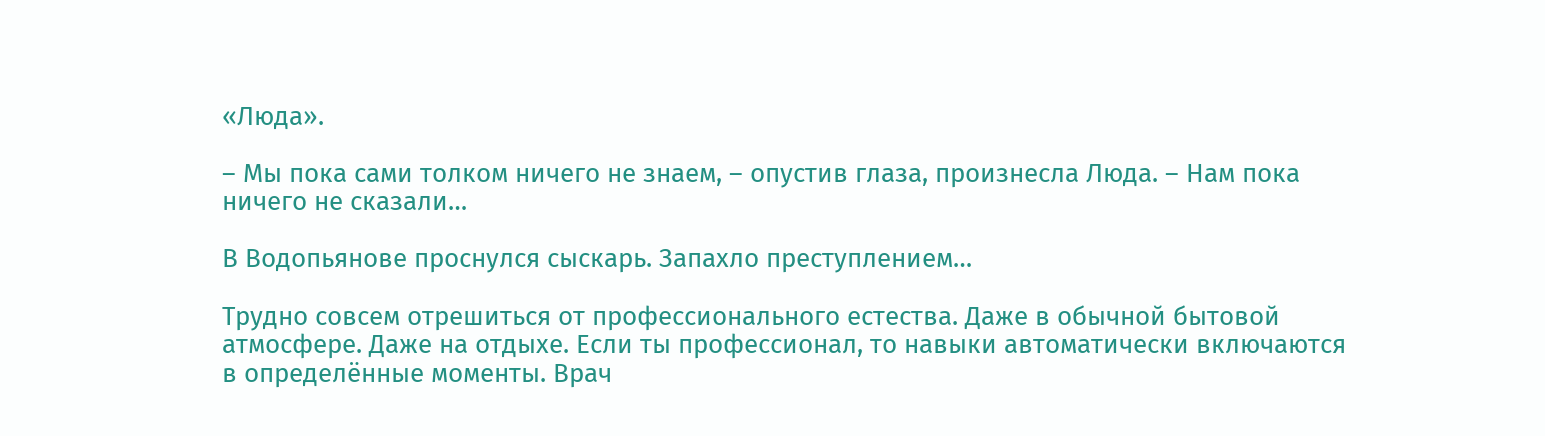«Люда».

– Мы пока сами толком ничего не знаем, – опустив глаза, произнесла Люда. – Нам пока ничего не сказали…

В Водопьянове проснулся сыскарь. Запахло преступлением…

Трудно совсем отрешиться от профессионального естества. Даже в обычной бытовой атмосфере. Даже на отдыхе. Если ты профессионал, то навыки автоматически включаются в определённые моменты. Врач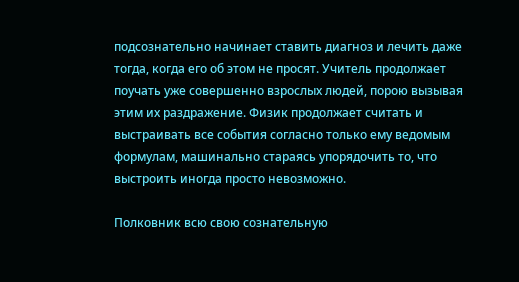подсознательно начинает ставить диагноз и лечить даже тогда, когда его об этом не просят. Учитель продолжает поучать уже совершенно взрослых людей, порою вызывая этим их раздражение. Физик продолжает считать и выстраивать все события согласно только ему ведомым формулам, машинально стараясь упорядочить то, что выстроить иногда просто невозможно.

Полковник всю свою сознательную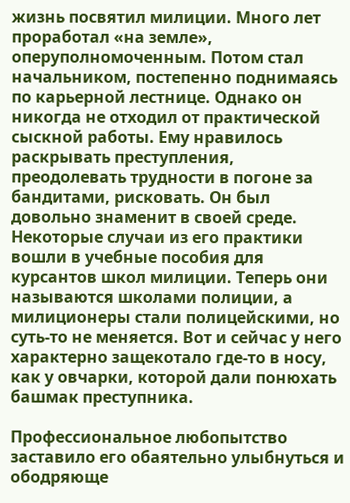жизнь посвятил милиции. Много лет проработал «на земле», оперуполномоченным. Потом стал начальником, постепенно поднимаясь по карьерной лестнице. Однако он никогда не отходил от практической сыскной работы. Ему нравилось раскрывать преступления, преодолевать трудности в погоне за бандитами, рисковать. Он был довольно знаменит в своей среде. Некоторые случаи из его практики вошли в учебные пособия для курсантов школ милиции. Теперь они называются школами полиции, а милиционеры стали полицейскими, но суть-то не меняется. Вот и сейчас у него характерно защекотало где-то в носу, как у овчарки, которой дали понюхать башмак преступника.

Профессиональное любопытство заставило его обаятельно улыбнуться и ободряюще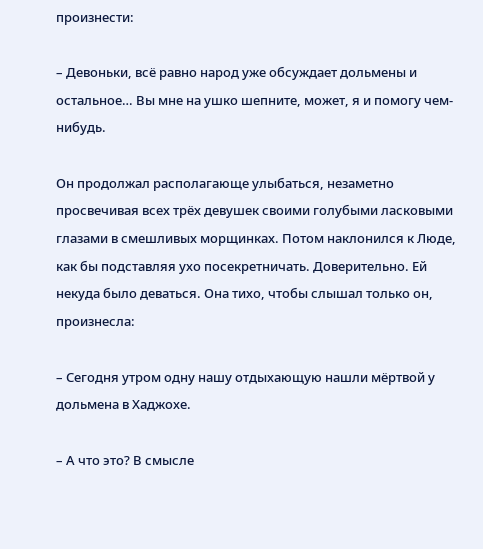произнести:

– Девоньки, всё равно народ уже обсуждает дольмены и остальное… Вы мне на ушко шепните, может, я и помогу чем-нибудь.

Он продолжал располагающе улыбаться, незаметно просвечивая всех трёх девушек своими голубыми ласковыми глазами в смешливых морщинках. Потом наклонился к Люде, как бы подставляя ухо посекретничать. Доверительно. Ей некуда было деваться. Она тихо, чтобы слышал только он, произнесла:

– Сегодня утром одну нашу отдыхающую нашли мёртвой у дольмена в Хаджохе.

– А что это? В смысле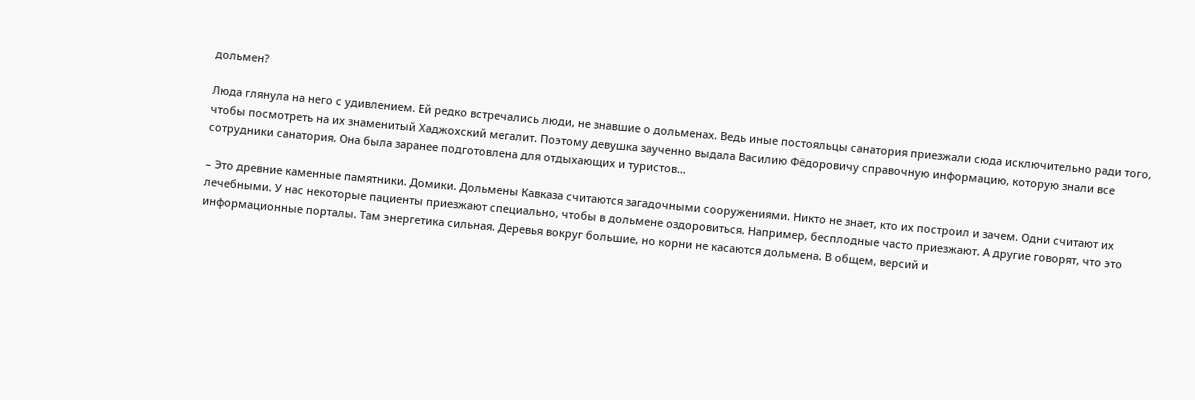дольмен?

Люда глянула на него с удивлением. Ей редко встречались люди, не знавшие о дольменах. Ведь иные постояльцы санатория приезжали сюда исключительно ради того, чтобы посмотреть на их знаменитый Хаджохский мегалит. Поэтому девушка заученно выдала Василию Фёдоровичу справочную информацию, которую знали все сотрудники санатория. Она была заранее подготовлена для отдыхающих и туристов…

– Это древние каменные памятники. Домики. Дольмены Кавказа считаются загадочными сооружениями. Никто не знает, кто их построил и зачем. Одни считают их лечебными. У нас некоторые пациенты приезжают специально, чтобы в дольмене оздоровиться. Например, бесплодные часто приезжают. А другие говорят, что это информационные порталы. Там энергетика сильная. Деревья вокруг большие, но корни не касаются дольмена. В общем, версий и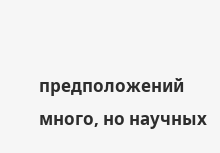предположений много, но научных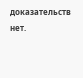доказательств нет.